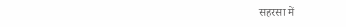सहरसा में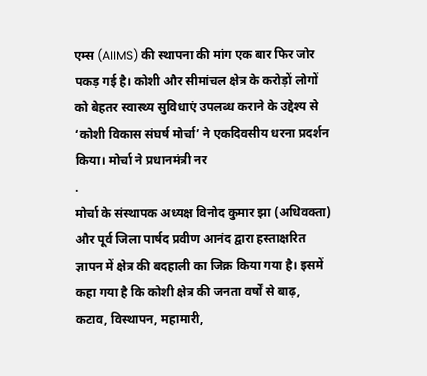एम्स (AIIMS) की स्थापना की मांग एक बार फिर जोर पकड़ गई है। कोशी और सीमांचल क्षेत्र के करोड़ों लोगों को बेहतर स्वास्थ्य सुविधाएं उपलब्ध कराने के उद्देश्य से ‘कोशी विकास संघर्ष मोर्चा’ ने एकदिवसीय धरना प्रदर्शन किया। मोर्चा ने प्रधानमंत्री नर
.
मोर्चा के संस्थापक अध्यक्ष विनोद कुमार झा (अधिवक्ता) और पूर्व जिला पार्षद प्रवीण आनंद द्वारा हस्ताक्षरित ज्ञापन में क्षेत्र की बदहाली का जिक्र किया गया है। इसमें कहा गया है कि कोशी क्षेत्र की जनता वर्षों से बाढ़, कटाव, विस्थापन, महामारी,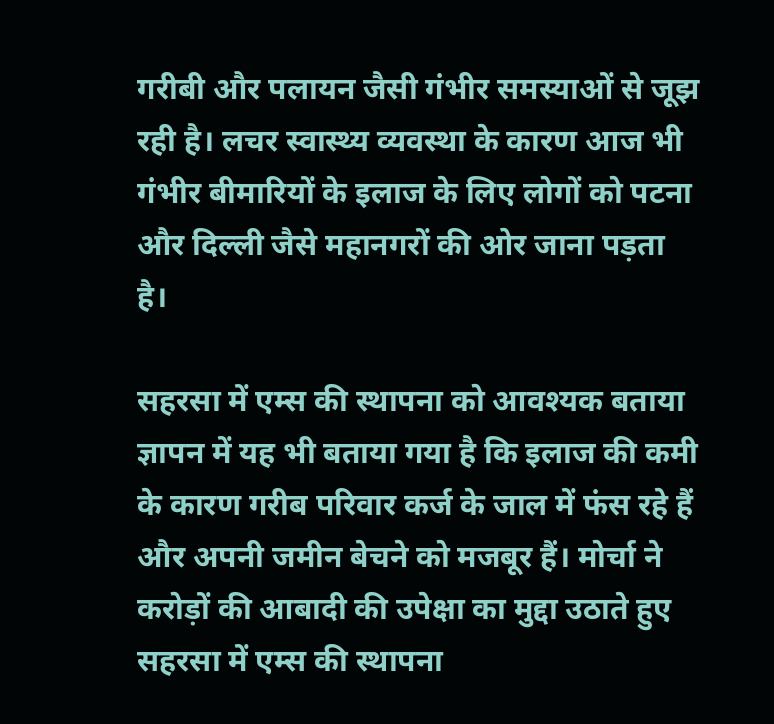गरीबी और पलायन जैसी गंभीर समस्याओं से जूझ रही है। लचर स्वास्थ्य व्यवस्था के कारण आज भी गंभीर बीमारियों के इलाज के लिए लोगों को पटना और दिल्ली जैसे महानगरों की ओर जाना पड़ता है।

सहरसा में एम्स की स्थापना को आवश्यक बताया
ज्ञापन में यह भी बताया गया है कि इलाज की कमी के कारण गरीब परिवार कर्ज के जाल में फंस रहे हैं और अपनी जमीन बेचने को मजबूर हैं। मोर्चा ने करोड़ों की आबादी की उपेक्षा का मुद्दा उठाते हुए सहरसा में एम्स की स्थापना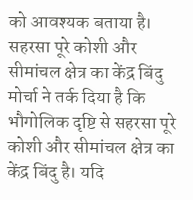को आवश्यक बताया है।
सहरसा पूरे कोशी और सीमांचल क्षेत्र का केंद्र बिंदु
मोर्चा ने तर्क दिया है कि भौगोलिक दृष्टि से सहरसा पूरे कोशी और सीमांचल क्षेत्र का केंद्र बिंदु है। यदि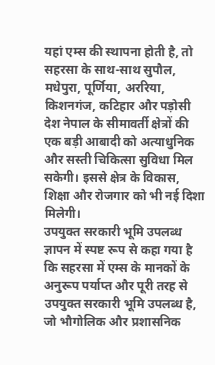यहां एम्स की स्थापना होती है, तो सहरसा के साथ-साथ सुपौल, मधेपुरा, पूर्णिया, अररिया, किशनगंज, कटिहार और पड़ोसी देश नेपाल के सीमावर्ती क्षेत्रों की एक बड़ी आबादी को अत्याधुनिक और सस्ती चिकित्सा सुविधा मिल सकेगी। इससे क्षेत्र के विकास, शिक्षा और रोजगार को भी नई दिशा मिलेगी।
उपयुक्त सरकारी भूमि उपलब्ध
ज्ञापन में स्पष्ट रूप से कहा गया है कि सहरसा में एम्स के मानकों के अनुरूप पर्याप्त और पूरी तरह से उपयुक्त सरकारी भूमि उपलब्ध है, जो भौगोलिक और प्रशासनिक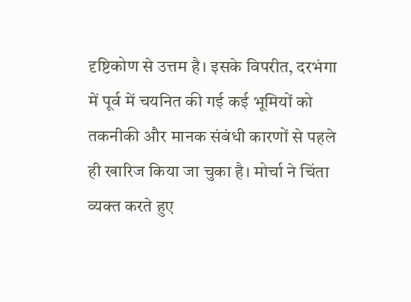दृष्टिकोण से उत्तम है। इसके विपरीत, दरभंगा में पूर्व में चयनित की गई कई भूमियों को तकनीकी और मानक संबंधी कारणों से पहले ही खारिज किया जा चुका है। मोर्चा ने चिंता व्यक्त करते हुए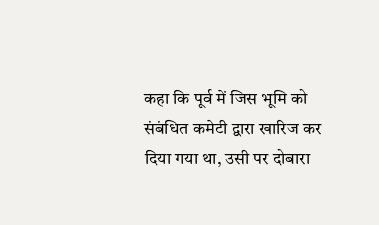कहा कि पूर्व में जिस भूमि को संबंधित कमेटी द्वारा खारिज कर दिया गया था, उसी पर दोबारा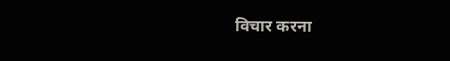विचार करना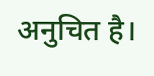अनुचित है।